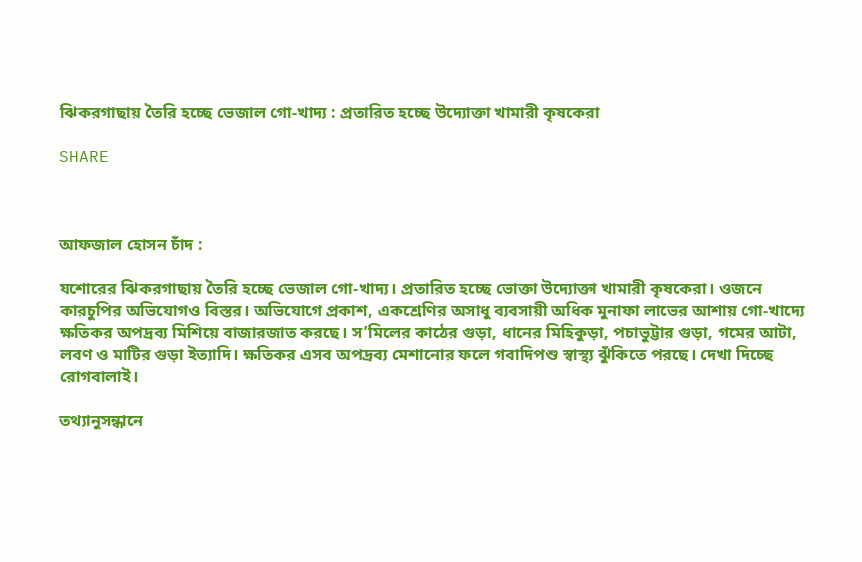ঝিকরগাছায় তৈরি হচ্ছে ভেজাল গো-খাদ্য : প্রতারিত হচ্ছে উদ্যোক্তা খামারী কৃষকেরা

SHARE



আফজাল হোসন চাঁদ :

যশোরের ঝিকরগাছায় তৈরি হচ্ছে ভেজাল গো-খাদ্য। প্রতারিত হচ্ছে ভোক্তা উদ্যোক্তা খামারী কৃষকেরা। ওজনে কারচুপির অভিযোগও বিস্তর। অভিযোগে প্রকাশ, একশ্রেণির অসাধু ব্যবসায়ী অধিক মুনাফা লাভের আশায় গো-খাদ্যে ক্ষতিকর অপদ্রব্য মিশিয়ে বাজারজাত করছে। স’মিলের কাঠের গুড়া, ধানের মিহিকুড়া, পচাভুট্টার গুড়া, গমের আটা, লবণ ও মাটির গুড়া ইত্যাদি। ক্ষতিকর এসব অপদ্রব্য মেশানোর ফলে গবাদিপশু স্বাস্থ্য ঝুঁকিতে পরছে। দেখা দিচ্ছে রোগবালাই।

তথ্যানুসন্ধানে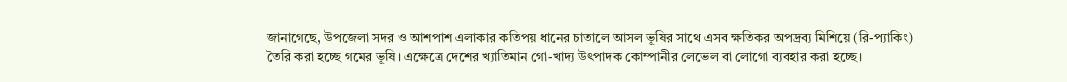জানাগেছে, উপজেলা সদর ও আশপাশ এলাকার কতিপয় ধানের চাতালে আসল ভূষির সাথে এসব ক্ষতিকর অপদ্রব্য মিশিয়ে (রি-প্যাকিং) তৈরি করা হচ্ছে গমের ভূষি। এক্ষেত্রে দেশের খ্যাতিমান গো-খাদ্য উৎপাদক কোম্পানীর লেভেল বা লোগো ব্যবহার করা হচ্ছে।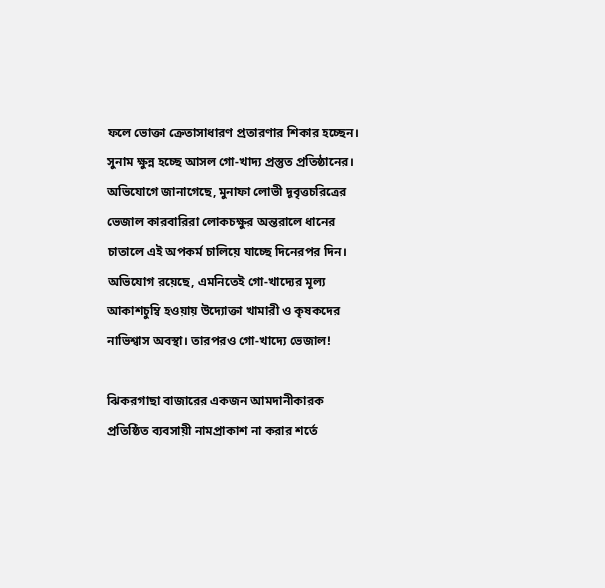ফলে ভোক্তা ক্রেতাসাধারণ প্রতারণার শিকার হচ্ছেন। সুনাম ক্ষুন্ন হচ্ছে আসল গো-খাদ্য প্রস্তুত প্রতিষ্ঠানের। অভিযোগে জানাগেছে, মুনাফা লোভী দূবৃত্তচরিত্রের ভেজাল কারবারিরা লোকচক্ষুর অন্তরালে ধানের চাতালে এই অপকর্ম চালিয়ে যাচ্ছে দিনেরপর দিন। অভিযোগ রয়েছে, এমনিতেই গো-খাদ্যের মূল্য আকাশচুম্বি হওয়ায় উদ্যোক্তা খামারী ও কৃষকদের নাভিশ্বাস অবস্থা। তারপরও গো-খাদ্যে ভেজাল!

ঝিকরগাছা বাজারের একজন আমদানীকারক প্রতিষ্ঠিত ব্যবসায়ী নামপ্রাকাশ না করার শর্তে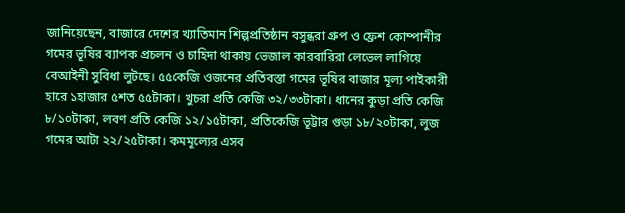জানিয়েছেন, বাজারে দেশের খ্যাতিমান শিল্পপ্রতিষ্ঠান বসুন্ধরা গ্রুপ ও ফ্রেশ কোম্পানীর গমের ভূষির ব্যাপক প্রচলন ও চাহিদা থাকায় ভেজাল কারবারিরা লেভেল লাগিয়ে বেআইনী সুবিধা লুটছে। ৫৫কেজি ওজনের প্রতিবস্তা গমের ভূষির বাজার মূল্য পাইকারী হারে ১হাজার ৫শত ৫৫টাকা। খুচরা প্রতি কেজি ৩২/৩৩টাকা। ধানের কুড়া প্রতি কেজি ৮/১০টাকা, লবণ প্রতি কেজি ১২/১৫টাকা, প্রতিকেজি ভূট্টার গুড়া ১৮/২০টাকা, লুজ গমের আটা ২২/২৫টাকা। কমমূল্যের এসব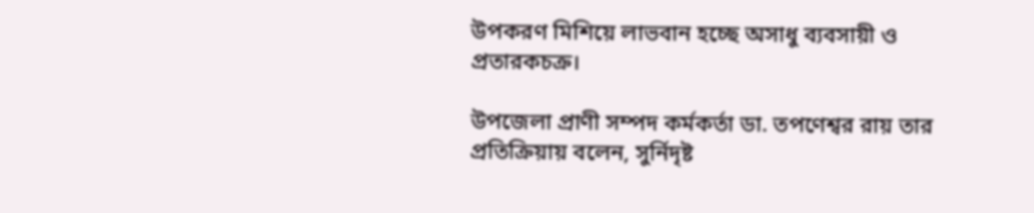উপকরণ মিশিয়ে লাভবান হচ্ছে অসাধু ব্যবসায়ী ও প্রতারকচক্র।

উপজেলা প্রাণী সম্পদ কর্মকর্তা ডা. তপণেশ্বর রায় তার প্রতিক্রিয়ায় বলেন, সুর্নিদৃষ্ট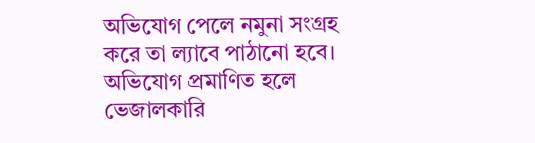অভিযোগ পেলে নমুনা সংগ্রহ করে তা ল্যাবে পাঠানো হবে। অভিযোগ প্রমাণিত হলে ভেজালকারি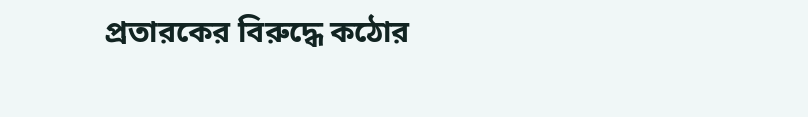প্রতারকের বিরুদ্ধে কঠোর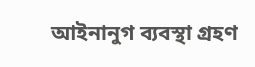আইনানুগ ব্যবস্থা গ্রহণ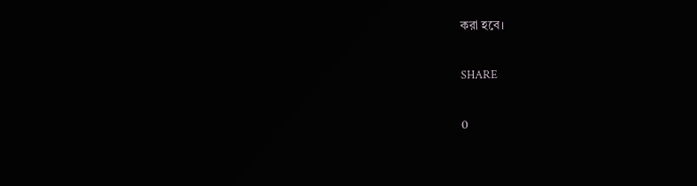করা হবে।

SHARE

0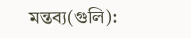মন্তব্য(গুলি):